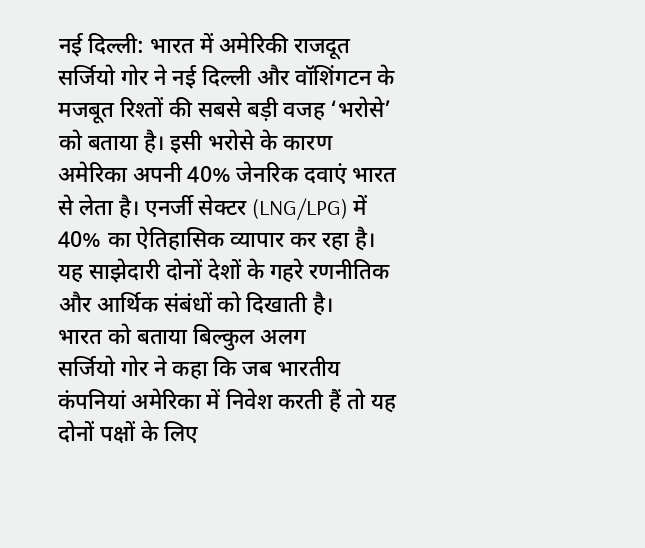नई दिल्ली: भारत में अमेरिकी राजदूत सर्जियो गोर ने नई दिल्ली और वॉशिंगटन के मजबूत रिश्तों की सबसे बड़ी वजह ‘भरोसे’ को बताया है। इसी भरोसे के कारण अमेरिका अपनी 40% जेनरिक दवाएं भारत से लेता है। एनर्जी सेक्टर (LNG/LPG) में 40% का ऐतिहासिक व्यापार कर रहा है। यह साझेदारी दोनों देशों के गहरे रणनीतिक और आर्थिक संबंधों को दिखाती है।
भारत को बताया बिल्कुल अलग
सर्जियो गोर ने कहा कि जब भारतीय कंपनियां अमेरिका में निवेश करती हैं तो यह दोनों पक्षों के लिए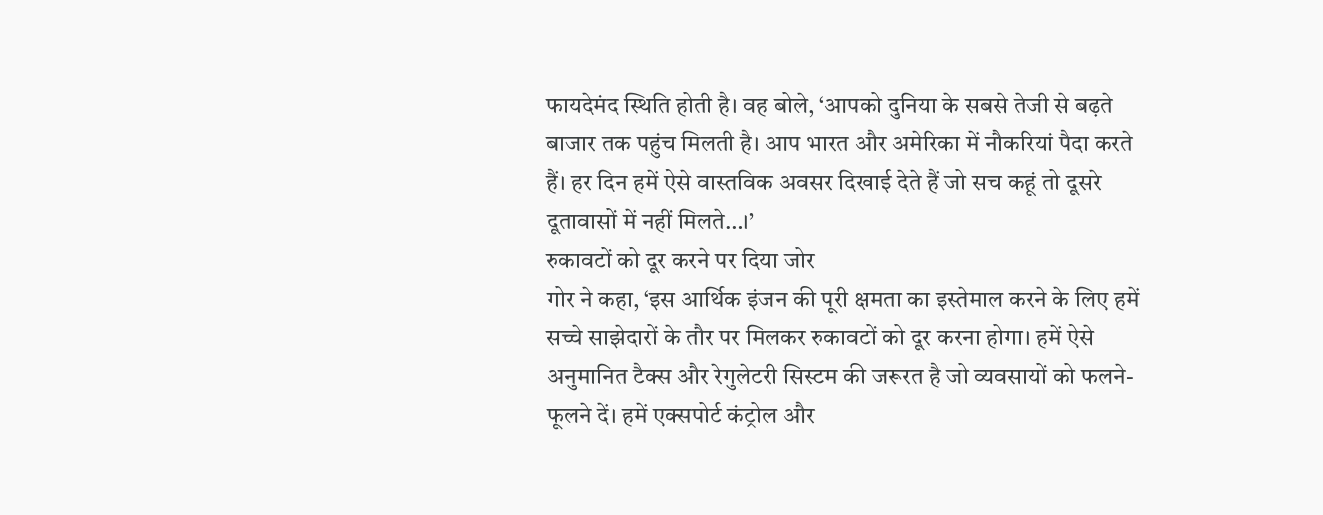फायदेमंद स्थिति होती है। वह बोले, ‘आपको दुनिया के सबसे तेजी से बढ़ते बाजार तक पहुंच मिलती है। आप भारत और अमेरिका में नौकरियां पैदा करते हैं। हर दिन हमें ऐसे वास्तविक अवसर दिखाई देते हैं जो सच कहूं तो दूसरे दूतावासों में नहीं मिलते…।’
रुकावटों को दूर करने पर दिया जोर
गोर ने कहा, ‘इस आर्थिक इंजन की पूरी क्षमता का इस्तेमाल करने के लिए हमें सच्चे साझेदारों के तौर पर मिलकर रुकावटों को दूर करना होगा। हमें ऐसे अनुमानित टैक्स और रेगुलेटरी सिस्टम की जरूरत है जो व्यवसायों को फलने-फूलने दें। हमें एक्सपोर्ट कंट्रोल और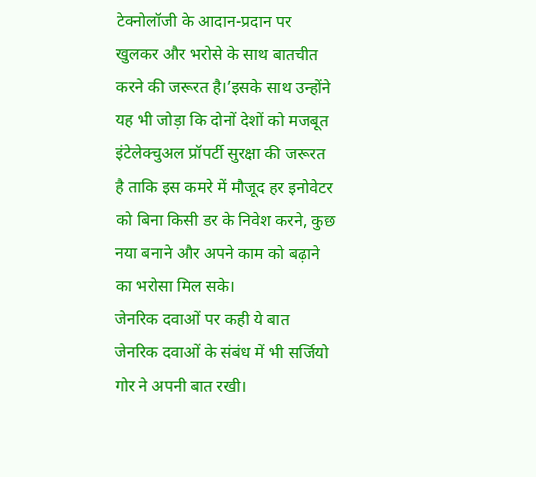टेक्नोलॉजी के आदान-प्रदान पर खुलकर और भरोसे के साथ बातचीत करने की जरूरत है।’इसके साथ उन्होंने यह भी जोड़ा कि दोनों देशों को मजबूत इंटेलेक्चुअल प्रॉपर्टी सुरक्षा की जरूरत है ताकि इस कमरे में मौजूद हर इनोवेटर को बिना किसी डर के निवेश करने, कुछ नया बनाने और अपने काम को बढ़ाने का भरोसा मिल सके।
जेनरिक दवाओं पर कही ये बात
जेनरिक दवाओं के संबंध में भी सर्जियो गोर ने अपनी बात रखी।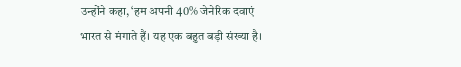उन्होंने कहा, ‘हम अपनी 40% जेनेरिक दवाएं भारत से मंगाते हैं। यह एक बहुत बड़ी संख्या है।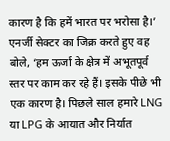कारण है कि हमें भारत पर भरोसा है।’
एनर्जी सेक्टर का जिक्र करते हुए वह बोले, ‘हम ऊर्जा के क्षेत्र में अभूतपूर्व स्तर पर काम कर रहे हैं। इसके पीछे भी एक कारण है। पिछले साल हमारे LNG या LPG के आयात और निर्यात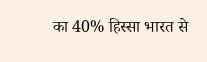का 40% हिस्सा भारत से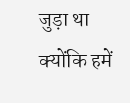जुड़ा था क्योंकि हमें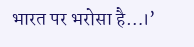भारत पर भरोसा है…।’